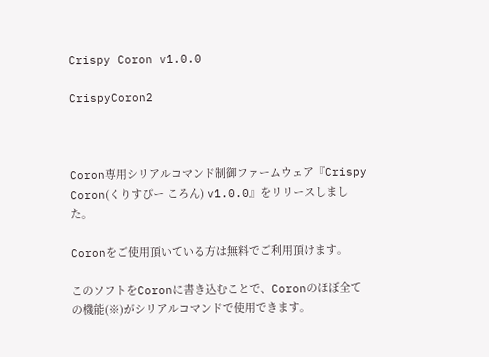Crispy Coron v1.0.0

CrispyCoron2



Coron専用シリアルコマンド制御ファームウェア『Crispy Coron(くりすぴー ころん) v1.0.0』をリリースしました。

Coronをご使用頂いている方は無料でご利用頂けます。

このソフトをCoronに書き込むことで、Coronのほぼ全ての機能(※)がシリアルコマンドで使用できます。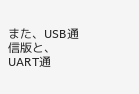また、USB通信版と、UART通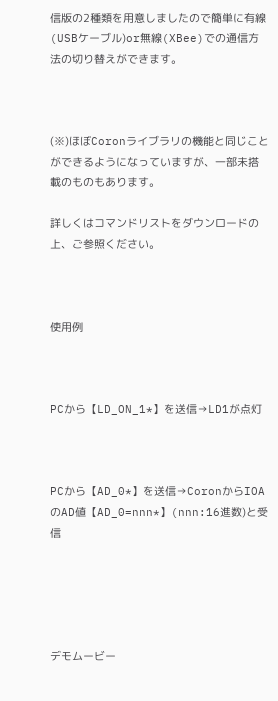信版の2種類を用意しましたので簡単に有線(USBケーブル)or無線(XBee)での通信方法の切り替えができます。



(※)ほぼCoronライブラリの機能と同じことができるようになっていますが、一部未搭載のものもあります。

詳しくはコマンドリストをダウンロードの上、ご参照ください。



使用例



PCから【LD_ON_1*】を送信→LD1が点灯



PCから【AD_0*】を送信→CoronからIOAのAD値【AD_0=nnn*】(nnn:16進数)と受信





デモムービー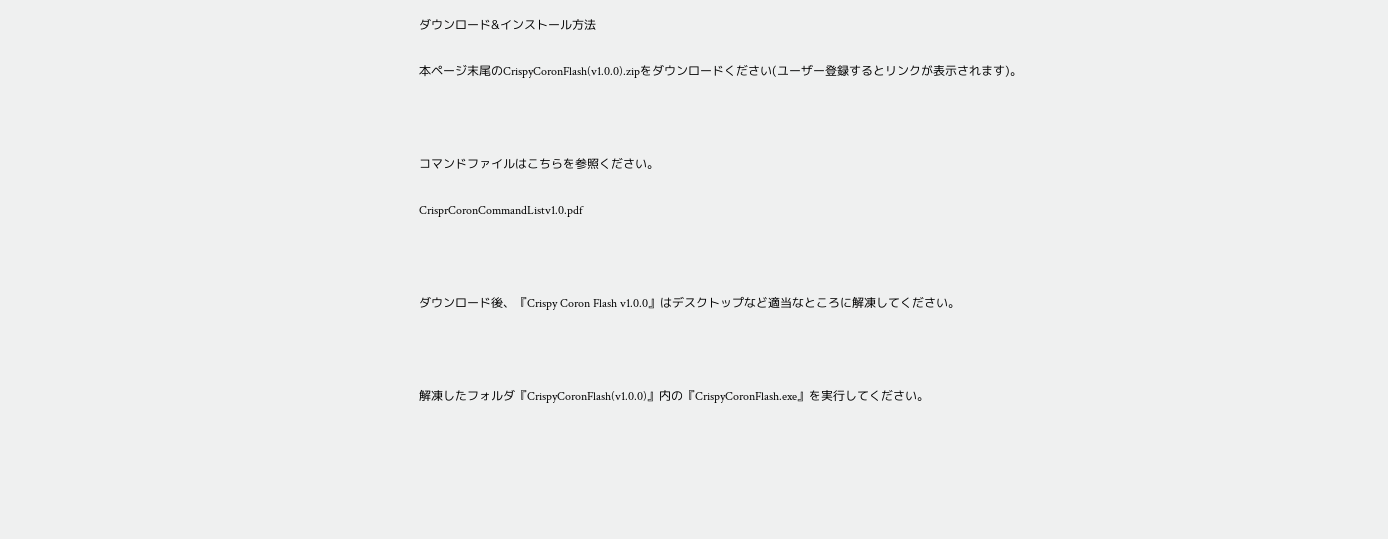ダウンロード&インストール方法

本ページ末尾のCrispyCoronFlash(v1.0.0).zipをダウンロードください(ユーザー登録するとリンクが表示されます)。



コマンドファイルはこちらを参照ください。

CrisprCoronCommandListv1.0.pdf



ダウンロード後、『Crispy Coron Flash v1.0.0』はデスクトップなど適当なところに解凍してください。



解凍したフォルダ『CrispyCoronFlash(v1.0.0)』内の『CrispyCoronFlash.exe』を実行してください。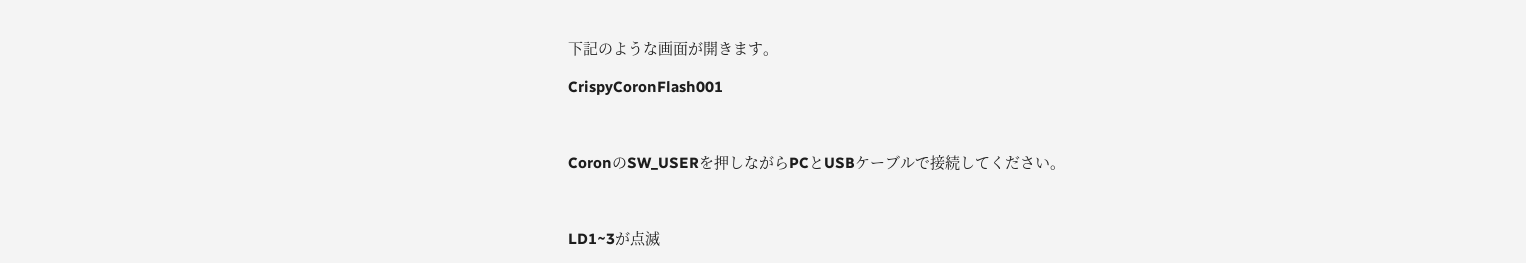下記のような画面が開きます。

CrispyCoronFlash001



CoronのSW_USERを押しながらPCとUSBケーブルで接続してください。



LD1~3が点滅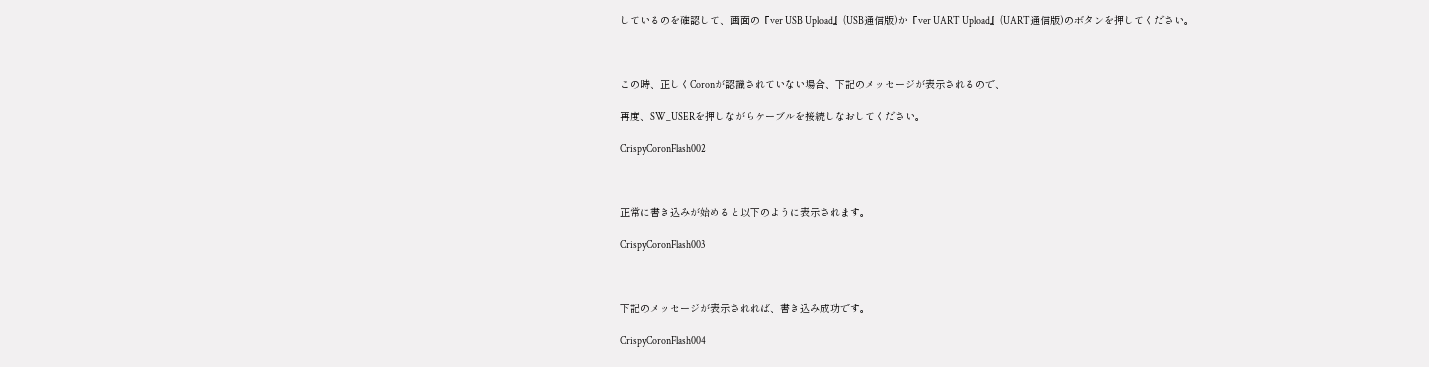しているのを確認して、画面の『ver USB Upload』(USB通信版)か『ver UART Upload』(UART通信版)のボタンを押してください。



この時、正しくCoronが認識されていない場合、下記のメッセージが表示されるので、

再度、SW_USERを押しながらケーブルを接続しなおしてください。

CrispyCoronFlash002



正常に書き込みが始めると以下のように表示されます。

CrispyCoronFlash003



下記のメッセージが表示されれば、書き込み成功です。

CrispyCoronFlash004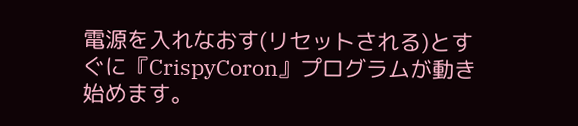電源を入れなおす(リセットされる)とすぐに『CrispyCoron』プログラムが動き始めます。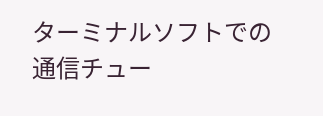ターミナルソフトでの通信チュー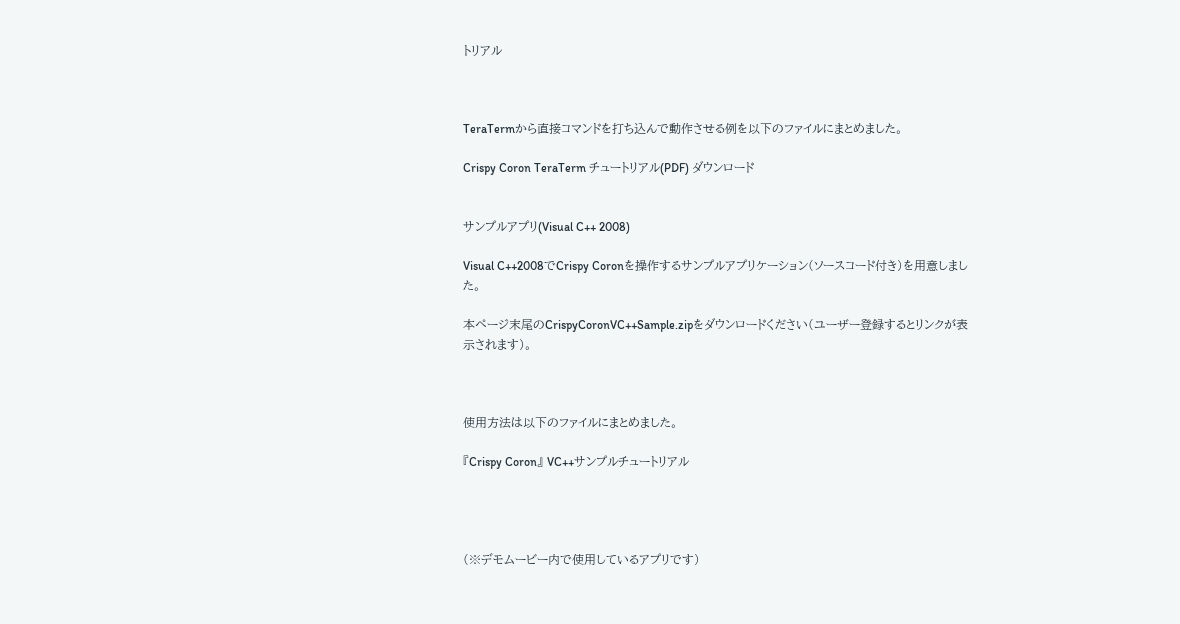トリアル



TeraTermから直接コマンドを打ち込んで動作させる例を以下のファイルにまとめました。

Crispy Coron TeraTerm チュートリアル(PDF) ダウンロード


サンプルアプリ(Visual C++ 2008)

Visual C++2008でCrispy Coronを操作するサンプルアプリケーション(ソースコード付き)を用意しました。

本ページ末尾のCrispyCoronVC++Sample.zipをダウンロードください(ユーザー登録するとリンクが表示されます)。



使用方法は以下のファイルにまとめました。

『Crispy Coron』 VC++サンプルチュートリアル




(※デモムービー内で使用しているアプリです)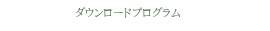ダウンロードプログラム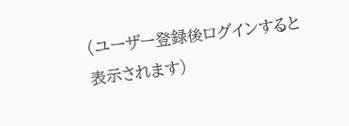(ユーザー登録後ログインすると表示されます)